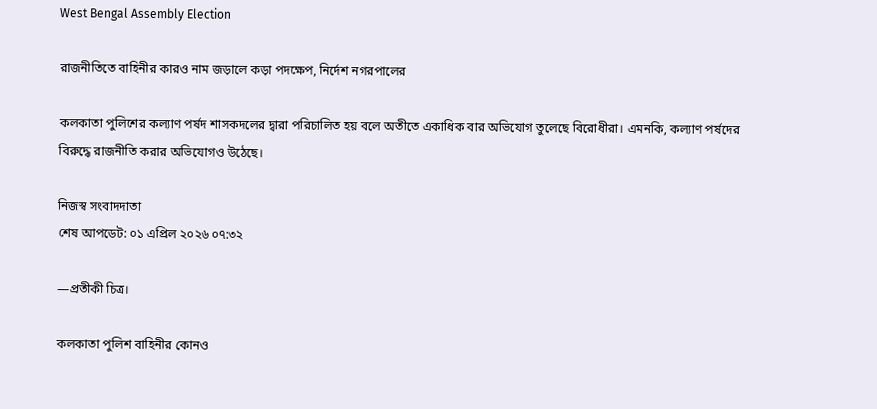West Bengal Assembly Election

রাজনীতিতে বাহিনীর কারও নাম জড়ালে কড়া পদক্ষেপ, নির্দেশ নগরপালের

কলকাতা পুলিশের কল্যাণ পর্ষদ শাসকদলের দ্বারা পরিচালিত হয় বলে অতীতে একাধিক বার অভিযোগ তুলেছে বিরোধীরা। এমনকি, কল্যাণ পর্ষদের বিরুদ্ধে রাজনীতি করার অভিযোগও উঠেছে।

নিজস্ব সংবাদদাতা
শেষ আপডেট: ০১ এপ্রিল ২০২৬ ০৭:৩২

—প্রতীকী চিত্র।

কলকাতা পুলিশ বাহিনীর কোনও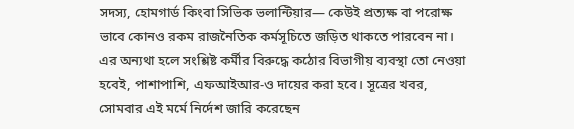সদস্য, হোমগার্ড কিংবা সিভিক ভলান্টিয়ার— কেউই প্রত্যক্ষ বা পরোক্ষ ভাবে কোনও রকম রাজনৈতিক কর্মসূচিতে জড়িত থাকতে পারবেন না। এর অন্যথা হলে সংশ্লিষ্ট কর্মীর বিরুদ্ধে কঠোর বিভাগীয় ব্যবস্থা তো নেওয়া হবেই, পাশাপাশি, এফআইআর-ও দায়ের করা হবে। সূত্রের খবর, সোমবার এই মর্মে নির্দেশ জারি করেছেন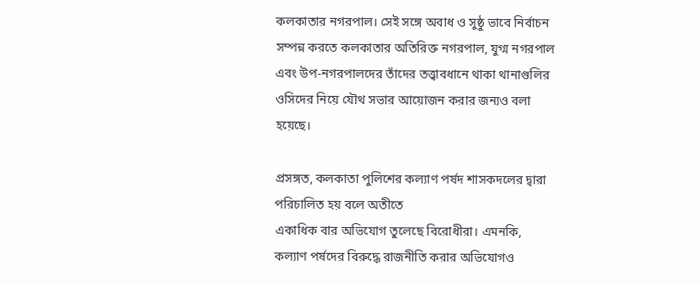কলকাতার নগরপাল। সেই সঙ্গে অবাধ ও সুষ্ঠু ভাবে নির্বাচন সম্পন্ন করতে কলকাতার অতিরিক্ত নগরপাল, যুগ্ম নগরপাল এবং উপ-নগরপালদের তাঁদের তত্ত্বাবধানে থাকা থানাগুলির ওসিদের নিয়ে যৌথ সভার আয়োজন করার জন্যও বলা হয়েছে।

প্রসঙ্গত, কলকাতা পুলিশের কল্যাণ পর্ষদ শাসকদলের দ্বারা পরিচালিত হয় বলে অতীতে
একাধিক বার অভিযোগ তুলেছে বিরোধীরা। এমনকি, কল্যাণ পর্ষদের বিরুদ্ধে রাজনীতি করার অভিযোগও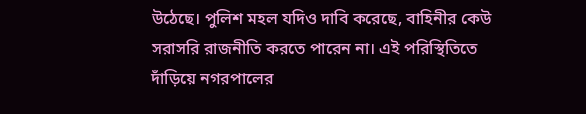উঠেছে। পুলিশ মহল যদিও দাবি করেছে, বাহিনীর কেউ সরাসরি রাজনীতি করতে পারেন না। এই পরিস্থিতিতে দাঁড়িয়ে নগরপালের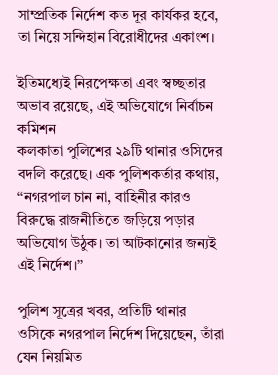সাম্প্রতিক নির্দেশ কত দূর কার্যকর হবে, তা নিয়ে সন্দিহান বিরোধীদের একাংশ।

ইতিমধ্যেই নিরপেক্ষতা এবং স্বচ্ছতার অভাব রয়েছে, এই অভিযোগে নির্বাচন কমিশন
কলকাতা পুলিশের ২৯টি থানার ওসিদের বদলি করেছে। এক পুলিশকর্তার কথায়, ‘‘নগরপাল চান না, বাহিনীর কারও বিরুদ্ধে রাজনীতিতে জড়িয়ে পড়ার অভিযোগ উঠুক। তা আটকানোর জন্যই এই নির্দেশ।’’

পুলিশ সূত্রের খবর, প্রতিটি থানার ওসিকে নগরপাল নির্দেশ দিয়েছেন, তাঁরা যেন নিয়মিত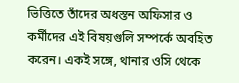ভিত্তিতে তাঁদের অধস্তন অফিসার ও কর্মীদের এই বিষয়গুলি সম্পর্কে অবহিত করেন। একই সঙ্গে, থানার ওসি থেকে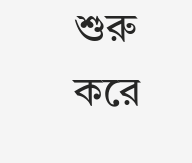শুরু করে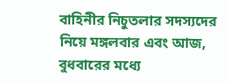বাহিনীর নিচুতলার সদস্যদের নিয়ে মঙ্গলবার এবং আজ, বুধবারের মধ্যে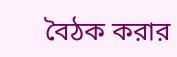বৈঠক করার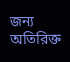জন্য অতিরিক্ত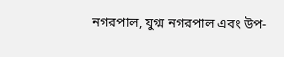নগরপাল, যুগ্ম নগরপাল এবং উপ-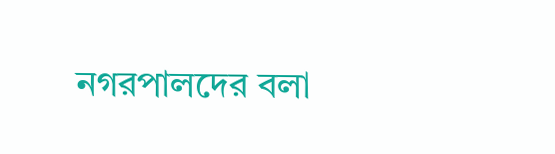নগরপালদের বলা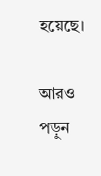হয়েছে।

আরও পড়ুন